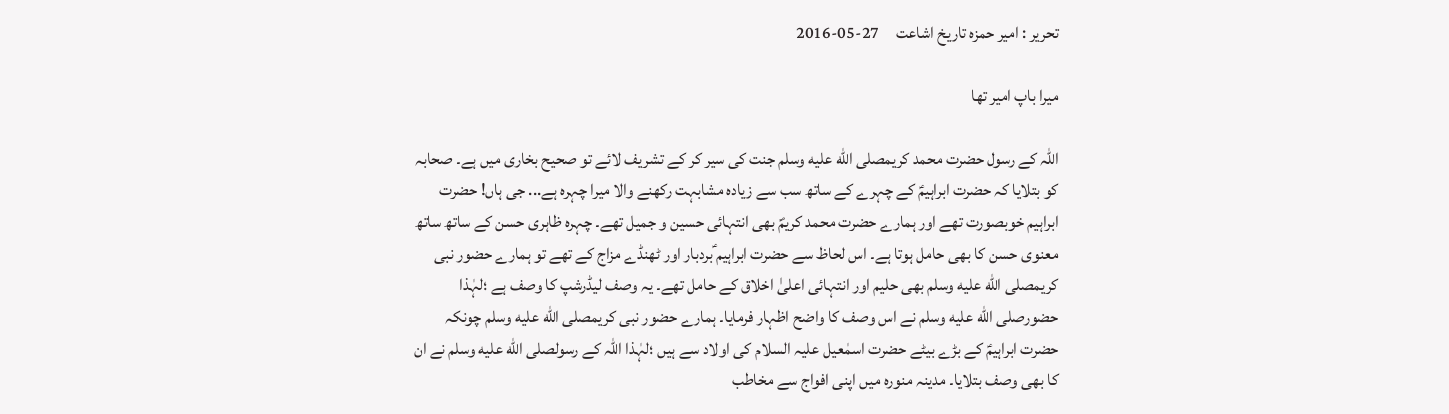تحریر : امیر حمزہ تاریخ اشاعت     27-05-2016

میرا باپ امیر تھا

اللہ کے رسول حضرت محمد کریمصلى الله عليه وسلم جنت کی سیر کر کے تشریف لائے تو صحیح بخاری میں ہے۔ صحابہ کو بتلایا کہ حضرت ابراہیمؑ کے چہرے کے ساتھ سب سے زیادہ مشابہت رکھنے والا میرا چہرہ ہے... جی ہاں! حضرت ابراہیم خوبصورت تھے اور ہمارے حضرت محمد کریمؐ بھی انتہائی حسین و جمیل تھے۔ چہرہ ظاہری حسن کے ساتھ ساتھ معنوی حسن کا بھی حامل ہوتا ہے۔ اس لحاظ سے حضرت ابراہیم ؑبردبار اور ٹھنڈے مزاج کے تھے تو ہمارے حضور نبی کریمصلى الله عليه وسلم بھی حلیم اور انتہائی اعلیٰ اخلاق کے حامل تھے۔ یہ وصف لیڈرشپ کا وصف ہے ؛لہٰذا حضورصلى الله عليه وسلم نے اس وصف کا واضح اظہار فرمایا۔ ہمارے حضور نبی کریمصلى الله عليه وسلم چونکہ حضرت ابراہیمؑ کے بڑے بیٹے حضرت اسمٰعیل علیہ السلام کی اولاد سے ہیں ؛لہٰذا اللہ کے رسولصلى الله عليه وسلم نے ان کا بھی وصف بتلایا۔ مدینہ منورہ میں اپنی افواج سے مخاطب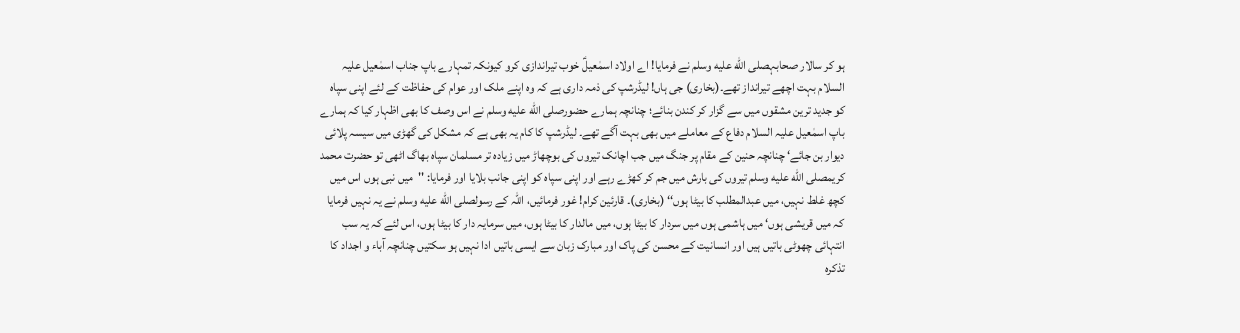ہو کر سالار صحابہصلى الله عليه وسلم نے فرمایا! اے اولاد اسمٰعیلؑ خوب تیراندازی کرو کیونکہ تمہارے باپ جناب اسمٰعیل علیہ السلام بہت اچھے تیرانداز تھے۔(بخاری) جی ہاں! لیڈرشپ کی ذمہ داری ہے کہ وہ اپنے ملک اور عوام کی حفاظت کے لئے اپنی سپاہ کو جدید ترین مشقوں میں سے گزار کر کندن بنائے؛ چنانچہ ہمارے حضورصلى الله عليه وسلم نے اس وصف کا بھی اظہار کیا کہ ہمارے باپ اسمٰعیل علیہ السلام دفاع کے معاملے میں بھی بہت آگے تھے۔ لیڈرشپ کا کام یہ بھی ہے کہ مشکل کی گھڑی میں سیسہ پلائی دیوار بن جائے‘ چنانچہ حنین کے مقام پر جنگ میں جب اچانک تیروں کی بوچھاڑ میں زیادہ تر مسلمان سپاہ بھاگ اٹھی تو حضرت محمد کریمصلى الله عليه وسلم تیروں کی بارش میں جم کر کھڑے رہے اور اپنی سپاہ کو اپنی جانب بلایا اور فرمایا: ''میں نبی ہوں اس میں کچھ غلط نہیں، میں عبدالمطلب کا بیٹا ہوں‘‘ (بخاری)۔ قارئین کرام! غور فرمائیں، اللہ کے رسولصلى الله عليه وسلم نے یہ نہیں فرمایا کہ میں قریشی ہوں‘ میں ہاشمی ہوں میں سردار کا بیٹا ہوں، میں مالدار کا بیٹا ہوں، میں سرمایہ دار کا بیٹا ہوں، اس لئے کہ یہ سب انتہائی چھوٹی باتیں ہیں اور انسانیت کے محسن کی پاک اور مبارک زبان سے ایسی باتیں ادا نہیں ہو سکتیں چنانچہ آباء و اجداد کا تذکرہ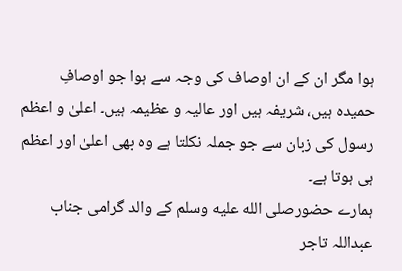ہوا مگر ان کے ان اوصاف کی وجہ سے ہوا جو اوصافِ حمیدہ ہیں، شریفہ ہیں اور عالیہ و عظیمہ ہیں۔ اعلیٰ و اعظم رسول کی زبان سے جو جملہ نکلتا ہے وہ بھی اعلیٰ اور اعظم ہی ہوتا ہے۔
ہمارے حضورصلى الله عليه وسلم کے والد گرامی جناب عبداللہ تاجر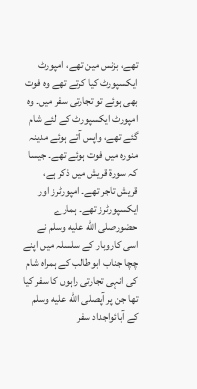تھے، بزنس مین تھے، امپورٹ ایکسپورٹ کیا کرتے تھے وہ فوت بھی ہوئے تو تجارتی سفر میں۔ وہ امپورٹ ایکسپورٹ کے لئے شام گئے تھے، واپس آتے ہوئے مدینہ منورہ میں فوت ہوئے تھے۔ جیسا کہ سورۃ قریش میں ذکر ہے، قریش تاجر تھے۔ امپورٹرز اور ایکسپورٹرز تھے۔ ہمارے حضورصلى الله عليه وسلم نے اسی کاروبار کے سلسلہ میں اپنے چچا جناب ابوطالب کے ہمراہ شام کی انہی تجارتی راہوں کا سفر کیا تھا جن پر آپصلى الله عليه وسلم کے آبائواجداد سفر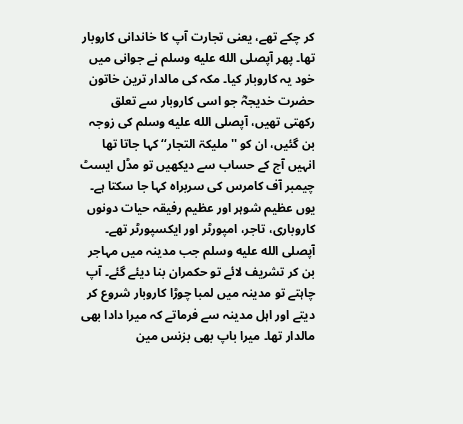کر چکے تھے، یعنی تجارت آپ کا خاندانی کاروبار تھا۔ پھر آپصلى الله عليه وسلم نے جوانی میں خود یہ کاروبار کیا۔ مکہ کی مالدار ترین خاتون حضرت خدیجہؓ جو اسی کاروبار سے تعلق رکھتی تھیں، آپصلى الله عليه وسلم کی زوجہ بن گئیں، ان کو ''ملیکۃ التجار‘‘ کہا جاتا تھا انہیں آج کے حساب سے دیکھیں تو مڈل ایسٹ چیمبر آف کامرس کی سربراہ کہا جا سکتا ہے۔ یوں عظیم شوہر اور عظیم رفیقہ حیات دونوں کاروباری، تاجر، امپورٹر اور ایکسپورٹر تھے۔
آپصلى الله عليه وسلم جب مدینہ میں مہاجر بن کر تشریف لائے تو حکمران بنا دیئے گئے۔ آپ چاہتے تو مدینہ میں لمبا چوڑا کاروبار شروع کر دیتے اور اہل مدینہ سے فرماتے کہ میرا دادا بھی مالدار تھا۔ میرا باپ بھی بزنس مین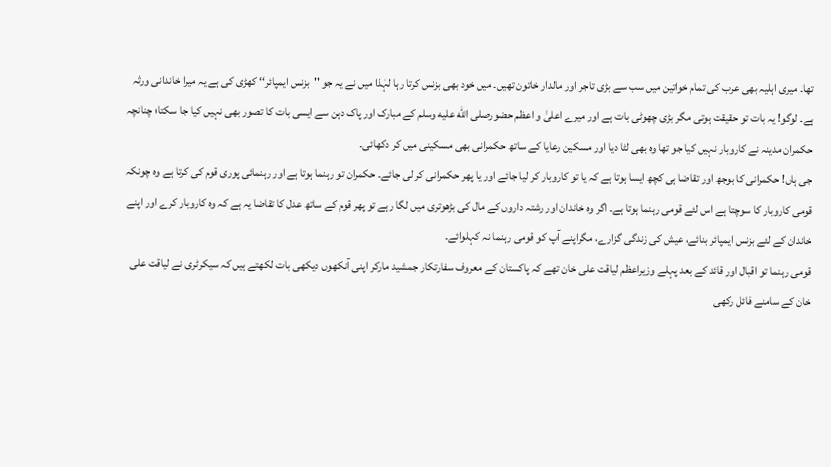تھا۔ میری اہلیہ بھی عرب کی تمام خواتین میں سب سے بڑی تاجر اور مالدار خاتون تھیں۔ میں خود بھی بزنس کرتا رہا لہٰذا میں نے یہ جو ''بزنس ایمپائر‘‘ کھڑی کی ہے یہ میرا خاندانی ورثہ ہے۔ لوگو! یہ بات تو حقیقت ہوتی مگر بڑی چھوٹی بات ہے اور میرے اعلیٰ و اعظم حضورصلى الله عليه وسلم کے مبارک اور پاک دہن سے ایسی بات کا تصور بھی نہیں کیا جا سکتا؛ چنانچہ حکمران مدینہ نے کاروبار نہیں کیا جو تھا وہ بھی لٹا دیا اور مسکین رعایا کے ساتھ حکمرانی بھی مسکینی میں کر دکھائی۔
جی ہاں! حکمرانی کا بوجھ اور تقاضا ہی کچھ ایسا ہوتا ہے کہ یا تو کاروبار کر لیا جائے اور یا پھر حکمرانی کر لی جائے۔ حکمران تو رہنما ہوتا ہے اور رہنمائی پوری قوم کی کرتا ہے وہ چونکہ قومی کاروبار کا سوچتا ہے اس لئے قومی رہنما ہوتا ہے۔ اگر وہ خاندان اور رشتہ داروں کے مال کی بڑھوتری میں لگا رہے تو پھر قوم کے ساتھ عدل کا تقاضا یہ ہے کہ وہ کاروبار کرے اور اپنے خاندان کے لئے بزنس ایمپائر بنائے، عیش کی زندگی گزارے، مگراپنے آپ کو قومی رہنما نہ کہلوائے۔
قومی رہنما تو اقبال اور قائد کے بعد پہلے وزیراعظم لیاقت علی خان تھے کہ پاکستان کے معروف سفارتکار جمشید مارکر اپنی آنکھوں دیکھی بات لکھتے ہیں کہ سیکرٹری نے لیاقت علی خان کے سامنے فائل رکھی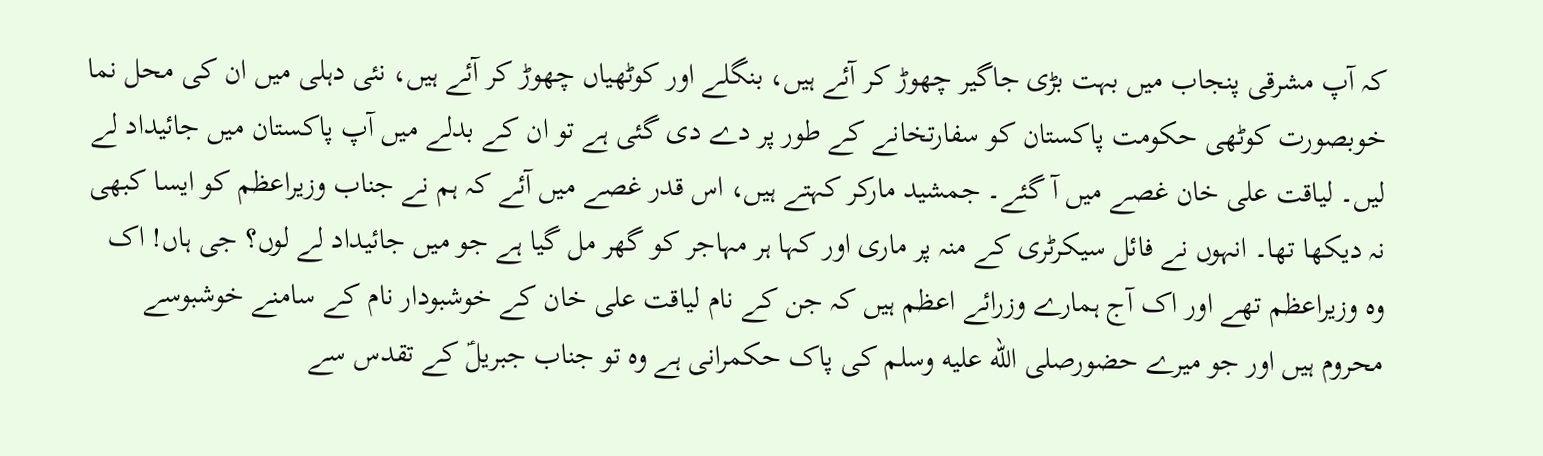کہ آپ مشرقی پنجاب میں بہت بڑی جاگیر چھوڑ کر آئے ہیں، بنگلے اور کوٹھیاں چھوڑ کر آئے ہیں، نئی دہلی میں ان کی محل نما خوبصورت کوٹھی حکومت پاکستان کو سفارتخانے کے طور پر دے دی گئی ہے تو ان کے بدلے میں آپ پاکستان میں جائیداد لے لیں۔ لیاقت علی خان غصے میں آ گئے۔ جمشید مارکر کہتے ہیں، اس قدر غصے میں آئے کہ ہم نے جناب وزیراعظم کو ایسا کبھی نہ دیکھا تھا۔ انہوں نے فائل سیکرٹری کے منہ پر ماری اور کہا ہر مہاجر کو گھر مل گیا ہے جو میں جائیداد لے لوں؟ جی ہاں! اک وہ وزیراعظم تھے اور اک آج ہمارے وزرائے اعظم ہیں کہ جن کے نام لیاقت علی خان کے خوشبودار نام کے سامنے خوشبوسے محروم ہیں اور جو میرے حضورصلى الله عليه وسلم کی پاک حکمرانی ہے وہ تو جناب جبریلؑ کے تقدس سے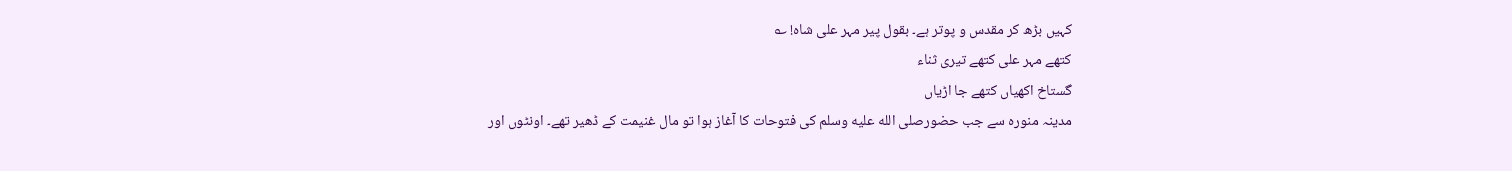کہیں بڑھ کر مقدس و پوتر ہے۔ بقول پیر مہر علی شاہ! ؎
کتھے مہر علی کتھے تیری ثناء
گستاخ اکھیاں کتھے جا اڑیاں
مدینہ منورہ سے جب حضورصلى الله عليه وسلم کی فتوحات کا آغاز ہوا تو مال غنیمت کے ڈھیر تھے۔ اونٹوں اور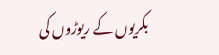بکریوں کے ریوڑوں کی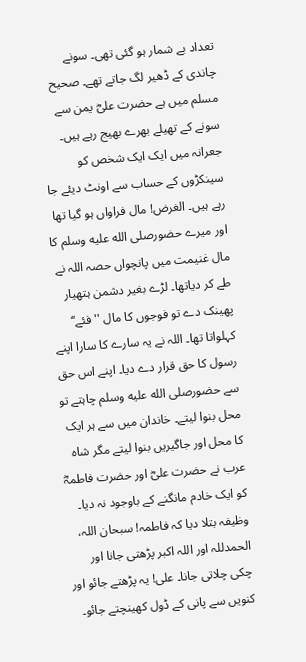تعداد بے شمار ہو گئی تھی۔ سونے چاندی کے ڈھیر لگ جاتے تھے۔ صحیح مسلم میں ہے حضرت علیؓ یمن سے سونے کے تھیلے بھرے بھیج رہے ہیں۔ جعرانہ میں ایک ایک شخص کو سینکڑوں کے حساب سے اونٹ دیئے جا رہے ہیں۔ الغرض! مال فراواں ہو گیا تھا اور میرے حضورصلى الله عليه وسلم کا مال غنیمت میں پانچواں حصہ اللہ نے طے کر دیاتھا۔ لڑے بغیر دشمن ہتھیار پھینک دے تو فوجوں کا مال ''فئے‘‘ کہلواتا تھا۔ اللہ نے یہ سارے کا سارا اپنے رسول کا حق قرار دے دیا۔ اپنے اس حق سے حضورصلى الله عليه وسلم چاہتے تو محل بنوا لیتے۔ خاندان میں سے ہر ایک کا محل اور جاگیریں بنوا لیتے مگر شاہ عرب نے حضرت علیؓ اور حضرت فاطمہؓ کو ایک خادم مانگنے کے باوجود نہ دیا۔ وظیفہ بتلا دیا کہ فاطمہ! سبحان اللہ، الحمدللہ اور اللہ اکبر پڑھتی جانا اور چکی چلاتی جانا۔ علی! یہ پڑھتے جائو اور کنویں سے پانی کے ڈول کھینچتے جائو۔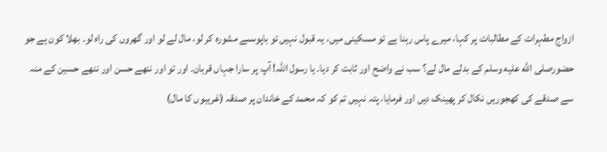ازواج مطہرات کے مطالبات پر کہا، میرے پاس رہنا ہے تو مسکینی میں، یہ قبول نہیں تو باپوںسے مشورہ کر لو، مال لے لو اور گھروں کی راہ لو۔ بھلا کون ہے جو حضورصلى الله عليه وسلم کے بدلے مال لے؟ سب نے واضح اور ثابت کر دیا۔ یا رسول اللہ! آپ پر سارا جہاں قربان۔ اور تو اور ننھے حسن اور ننھے حسین کے منہ سے صدقے کی کھجوریں نکال کر پھینک دیں اور فرمایا، پتہ نہیں تم کو کہ محمد کے خاندان پر صدقہ (غریبوں کا مال)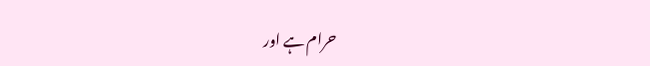حرام ہے اور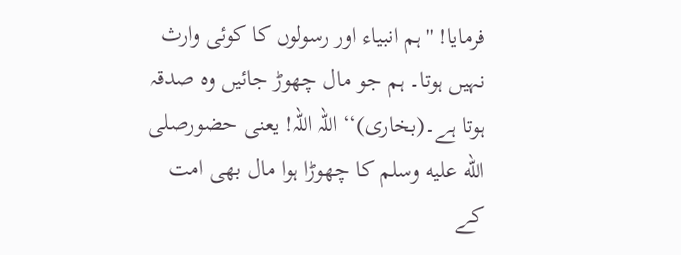فرمایا! ''ہم انبیاء اور رسولوں کا کوئی وارث نہیں ہوتا۔ ہم جو مال چھوڑ جائیں وہ صدقہ ہوتا ہے۔(بخاری)‘‘ اللہ اللہ! یعنی حضورصلى الله عليه وسلم کا چھوڑا ہوا مال بھی امت کے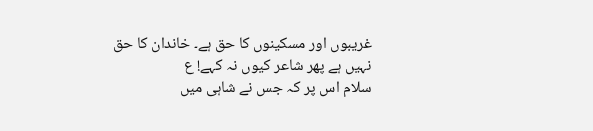غریبوں اور مسکینوں کا حق ہے۔ خاندان کا حق نہیں ہے پھر شاعر کیوں نہ کہے! ع
سلام اس پر کہ جس نے شاہی میں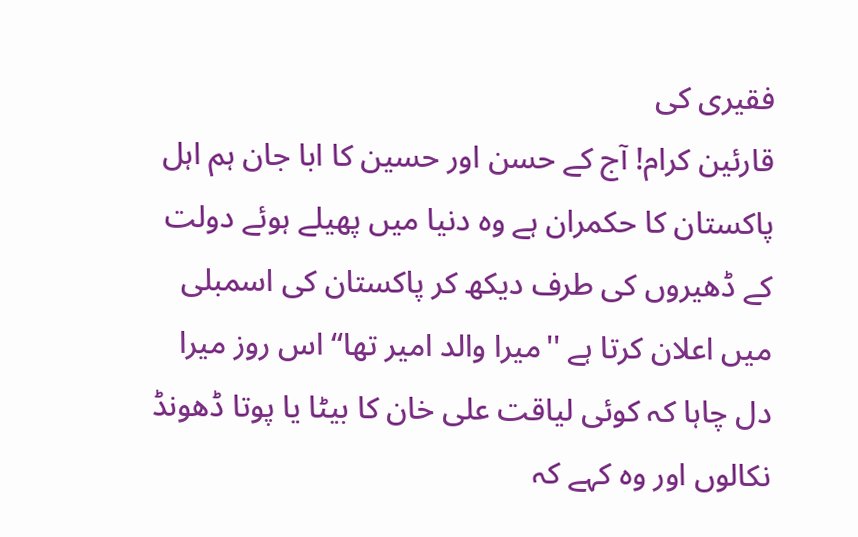فقیری کی
قارئین کرام! آج کے حسن اور حسین کا ابا جان ہم اہل پاکستان کا حکمران ہے وہ دنیا میں پھیلے ہوئے دولت کے ڈھیروں کی طرف دیکھ کر پاکستان کی اسمبلی میں اعلان کرتا ہے ''میرا والد امیر تھا‘‘ اس روز میرا دل چاہا کہ کوئی لیاقت علی خان کا بیٹا یا پوتا ڈھونڈ نکالوں اور وہ کہے کہ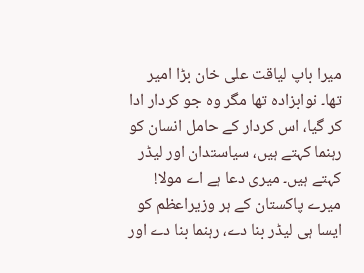میرا باپ لیاقت علی خان بڑا امیر تھا۔ نوابزادہ تھا مگر وہ جو کردار ادا کر گیا، اس کردار کے حامل انسان کو رہنما کہتے ہیں، سیاستدان اور لیڈر کہتے ہیں۔ میری دعا ہے اے مولا! میرے پاکستان کے ہر وزیراعظم کو ایسا ہی لیڈر بنا دے، رہنما بنا دے اور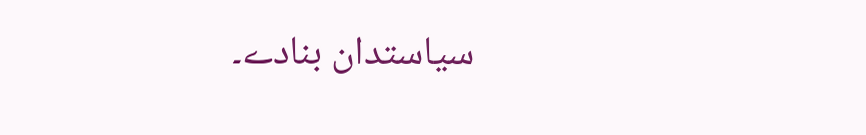سیاستدان بنادے۔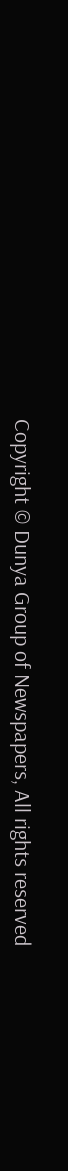Copyright © Dunya Group of Newspapers, All rights reserved